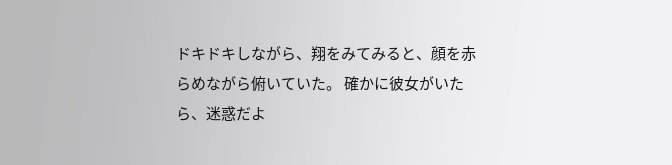ドキドキしながら、翔をみてみると、顔を赤らめながら俯いていた。 確かに彼女がいたら、迷惑だよ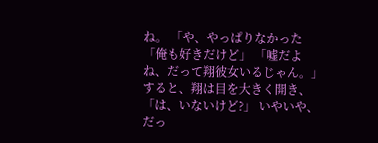ね。 「や、やっぱりなかった「俺も好きだけど」 「嘘だよね、だって翔彼女いるじゃん。」 すると、翔は目を大きく開き、 「は、いないけど?」 いやいや、だっ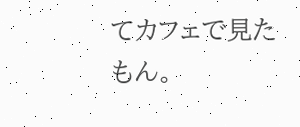てカフェで見たもん。